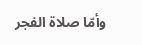وأمّا صلاة الفجر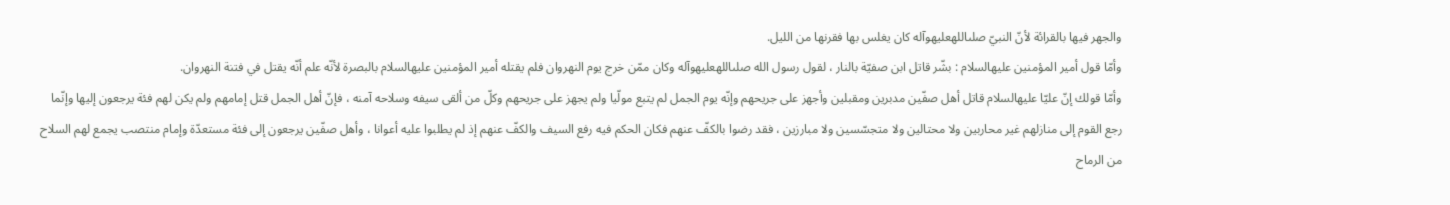والجهر فيها بالقرائة لأنّ النبيّ صلىاللهعليهوآله كان يغلس بها فقرنها من الليل.
وأمّا قول أمير المؤمنين عليهالسلام : بشّر قاتل ابن صفيّة بالنار ، لقول رسول الله صلىاللهعليهوآله وكان ممّن خرج يوم النهروان فلم يقتله أمير المؤمنين عليهالسلام بالبصرة لأنّه علم أنّه يقتل في فتنة النهروان.
وأمّا قولك إنّ عليّا عليهالسلام قاتل أهل صفّين مدبرين ومقبلين وأجهز على جريحهم وإنّه يوم الجمل لم يتبع مولّيا ولم يجهز على جريحهم وكلّ من ألقى سيفه وسلاحه آمنه ، فإنّ أهل الجمل قتل إمامهم ولم يكن لهم فئة يرجعون إليها وإنّما رجع القوم إلى منازلهم غير محاربين ولا محتالين ولا متجسّسين ولا مبارزين ، فقد رضوا بالكفّ عنهم فكان الحكم فيه رفع السيف والكفّ عنهم إذ لم يطلبوا عليه أعوانا ، وأهل صفّين يرجعون إلى فئة مستعدّة وإمام منتصب يجمع لهم السلاح من الرماح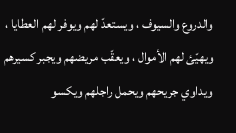والدروع والسيوف ، ويستعدّ لهم ويوفر لهم العطايا ، ويهيّئ لهم الأموال ، ويعقّب مريضهم ويجبر كسيرهم ويداوي جريحهم ويحمل راجلهم ويكسو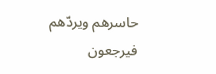حاسرهم ويردّهم فيرجعون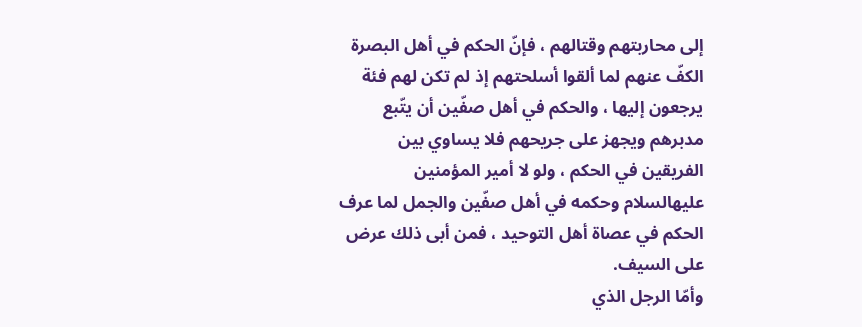إلى محاربتهم وقتالهم ، فإنّ الحكم في أهل البصرة الكفّ عنهم لما ألقوا أسلحتهم إذ لم تكن لهم فئة يرجعون إليها ، والحكم في أهل صفّين أن يتّبع مدبرهم ويجهز على جريحهم فلا يساوي بين الفريقين في الحكم ، ولو لا أمير المؤمنين عليهالسلام وحكمه في أهل صفّين والجمل لما عرف الحكم في عصاة أهل التوحيد ، فمن أبى ذلك عرض على السيف.
وأمّا الرجل الذي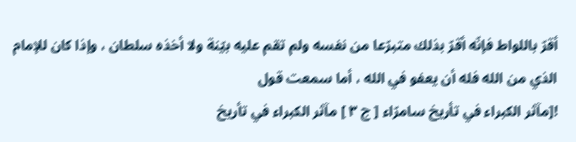أقرّ باللواط فإنّه أقرّ بذلك متبرّعا من نفسه ولم تقم عليه بيّنة ولا أخذه سلطان ، وإذا كان للإمام الذي من الله فله أن يعفو في الله ، أما سمعت قول
![مآثر الكبراء في تأريخ سامرّاء [ ج ٣ ] مآثر الكبراء في تأريخ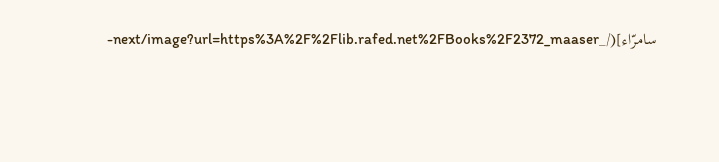سامرّاء](/_next/image?url=https%3A%2F%2Flib.rafed.net%2FBooks%2F2372_maaser-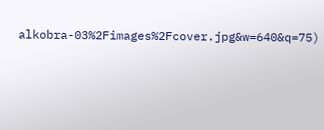alkobra-03%2Fimages%2Fcover.jpg&w=640&q=75)